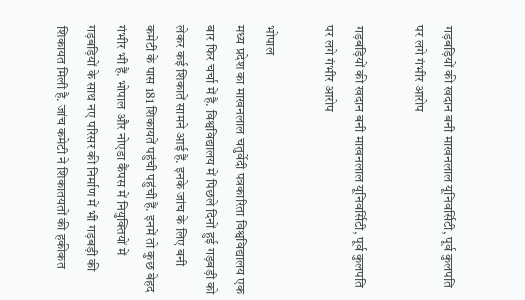गड़बड़ियों की खदान बनी माखनलाल यूनिवर्सिटी, पूर्व कुलपति पर लगे गंभीर आरोप

गड़बड़ियों की खदान बनी माखनलाल यूनिवर्सिटी, पूर्व कुलपति पर लगे गंभीर आरोप

भोपाल
मध्य प्रदेश का माखनलाल चतुर्वेदी पत्रकारिता विश्वविद्यालय एक बार फिर चर्चा में है. विश्वविद्यालय में पिछले दिनों हुई गड़बड़ी को लेकर कई शिकातें सामने आई हैं. इनके जांच के लिए बनी कमेटी के पास 181 शिकायतें पहुंची पहुंची हैं. इनमें तो कुछ बेहद गंभीर भी हैं. भोपाल और नोएडा कैंपस में नियुक्तियों में गड़बड़ियों के साथ नए परिसर की निर्माण में भी गड़बड़ी की शिकायत मिली है. जांच कमेटी ने शिकातयतों की हकीकत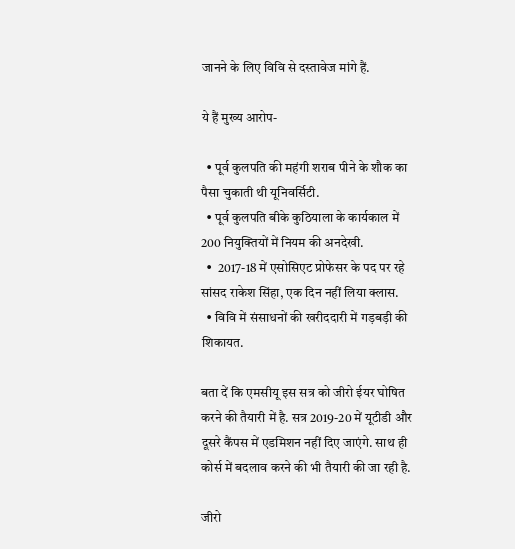जानने के लिए विवि से दस्तावेज मांगे हैं.

ये हैं मुख्य आरोप-

  • पूर्व कुलपति की महंगी शराब पीने के शौक का पैसा चुकाती थी यूनिवर्सिटी.
  • पूर्व कुलपति बीके कुठियाला के कार्यकाल में 200 नियुक्तियों में नियम की अनदेखी.
  •  2017-18 में एसोसिएट प्रोफेसर के पद पर रहे सांसद राकेश सिंहा, एक दिन नहीं लिया क्लास.
  • विवि में संसाधनों की खरीददारी में गड़बड़ी की शिकायत.

बता दें कि एमसीयू इस सत्र को जीरो ईयर घोषित करने की तैयारी में है. सत्र 2019-20 में यूटीडी और दूसरे कैंपस में एडमिशन नहीं दिए जाएंगे. साथ ही कोर्स में बदलाव करने की भी तैयारी की जा रही है.

जीरो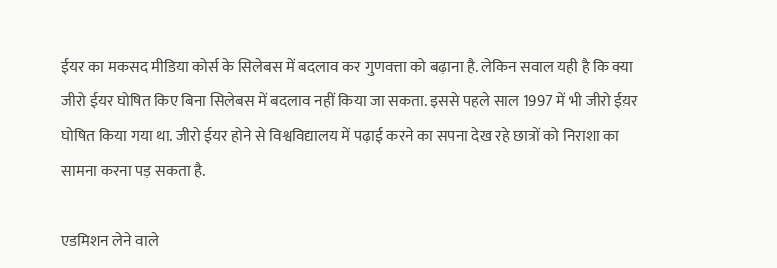ईयर का मकसद मीडिया कोर्स के सिलेबस में बदलाव कर गुणवत्ता को बढ़ाना है. लेकिन सवाल यही है कि क्या जीरो ईयर घोषित किए बिना सिलेबस में बदलाव नहीं किया जा सकता. इससे पहले साल 1997 में भी जीरो ईय़र घोषित किया गया था. जीरो ईयर होने से विश्वविद्यालय में पढ़ाई करने का सपना देख रहे छात्रों को निराशा का सामना करना पड़ सकता है.

एडमिशन लेने वाले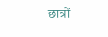छात्रों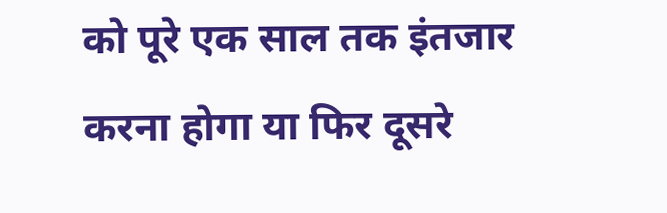को पूरे एक साल तक इंतजार करना होगा या फिर दूसरे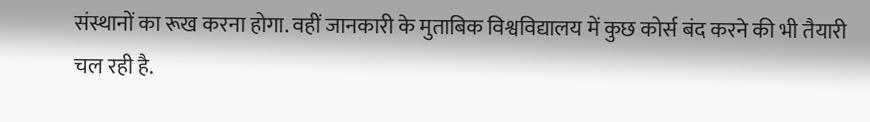संस्थानों का रूख करना होगा. वहीं जानकारी के मुताबिक विश्वविद्यालय में कुछ कोर्स बंद करने की भी तैयारी चल रही है.